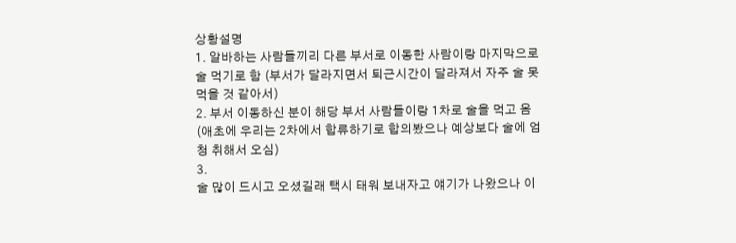상황설명
1. 알바하는 사람들끼리 다른 부서로 이동한 사람이랑 마지막으로 술 먹기로 함 (부서가 달라지면서 퇴근시간이 달라져서 자주 술 못먹을 것 같아서)
2. 부서 이동하신 분이 해당 부서 사람들이랑 1차로 술을 먹고 옴 (애초에 우리는 2차에서 합류하기로 합의봤으나 예상보다 술에 엄청 취해서 오심)
3.
술 많이 드시고 오셨길래 택시 태워 보내자고 얘기가 나왔으나 이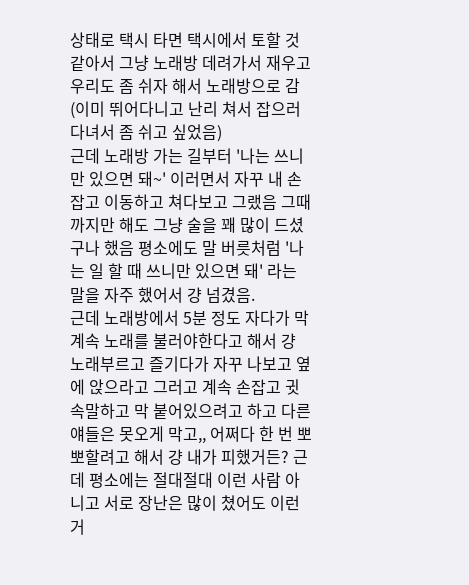상태로 택시 타면 택시에서 토할 것 같아서 그냥 노래방 데려가서 재우고 우리도 좀 쉬자 해서 노래방으로 감(이미 뛰어다니고 난리 쳐서 잡으러 다녀서 좀 쉬고 싶었음)
근데 노래방 가는 길부터 '나는 쓰니만 있으면 돼~' 이러면서 자꾸 내 손 잡고 이동하고 쳐다보고 그랬음 그때까지만 해도 그냥 술을 꽤 많이 드셨구나 했음 평소에도 말 버릇처럼 '나는 일 할 때 쓰니만 있으면 돼' 라는 말을 자주 했어서 걍 넘겼음.
근데 노래방에서 5분 정도 자다가 막 계속 노래를 불러야한다고 해서 걍 노래부르고 즐기다가 자꾸 나보고 옆에 앉으라고 그러고 계속 손잡고 귓속말하고 막 붙어있으려고 하고 다른 얘들은 못오게 막고,, 어쩌다 한 번 뽀뽀할려고 해서 걍 내가 피했거든? 근데 평소에는 절대절대 이런 사람 아니고 서로 장난은 많이 쳤어도 이런거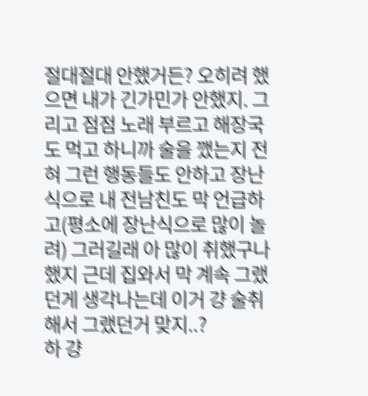절대절대 안했거든? 오히려 했으면 내가 긴가민가 안했지. 그리고 점점 노래 부르고 해장국도 먹고 하니까 술을 깼는지 전혀 그런 행동들도 안하고 장난식으로 내 전남친도 막 언급하고(평소에 장난식으로 많이 놀려) 그러길래 아 많이 취했구나 했지 근데 집와서 막 계속 그랬던게 생각나는데 이거 걍 술취해서 그랬던거 맞지..?
하 걍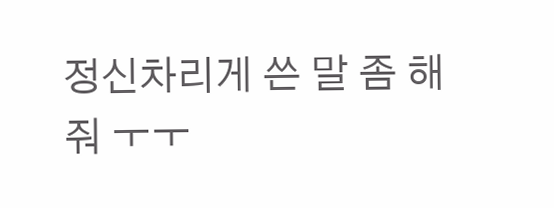정신차리게 쓴 말 좀 해줘 ㅜㅜ